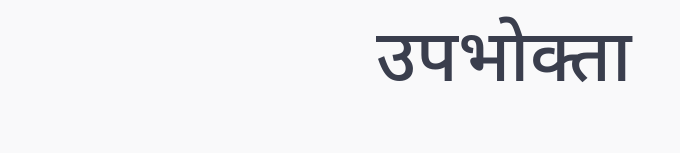उपभोक्ता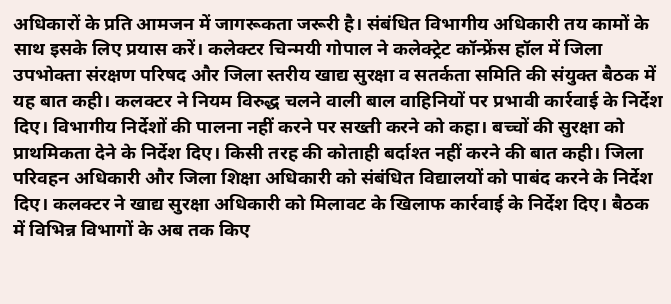अधिकारों के प्रति आमजन में जागरूकता जरूरी है। संबंधित विभागीय अधिकारी तय कामों के साथ इसके लिए प्रयास करें। कलेक्टर चिन्मयी गोपाल ने कलेक्ट्रेट कॉन्फ्रेंस हॉल में जिला उपभोक्ता संरक्षण परिषद और जिला स्तरीय खाद्य सुरक्षा व सतर्कता समिति की संयुक्त बैठक में यह बात कही। कलक्टर ने नियम विरुद्ध चलने वाली बाल वाहिनियों पर प्रभावी कार्रवाई के निर्देश दिए। विभागीय निर्देशों की पालना नहीं करने पर सख्ती करने को कहा। बच्चों की सुरक्षा को प्राथमिकता देने के निर्देश दिए। किसी तरह की कोताही बर्दाश्त नहीं करने की बात कही। जिला परिवहन अधिकारी और जिला शिक्षा अधिकारी को संबंधित विद्यालयों को पाबंद करने के निर्देश दिए। कलक्टर ने खाद्य सुरक्षा अधिकारी को मिलावट के खिलाफ कार्रवाई के निर्देश दिए। बैठक में विभिन्न विभागों के अब तक किए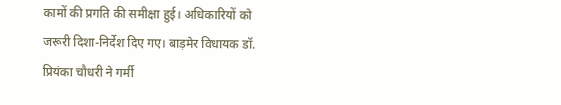कामों की प्रगति की समीक्षा हुई। अधिकारियों को जरूरी दिशा-निर्देश दिए गए। बाड़मेर विधायक डॉ. प्रियंका चौधरी ने गर्मी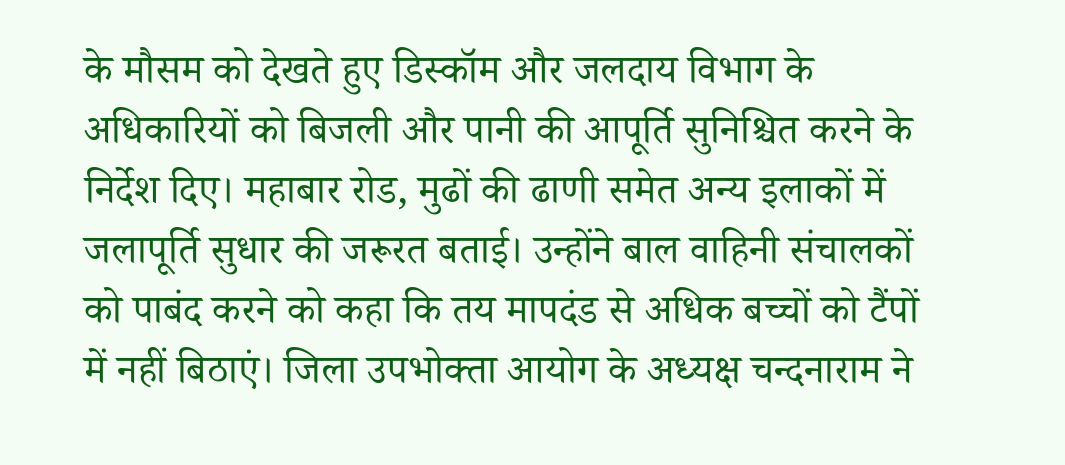के मौसम को देखते हुए डिस्कॉम और जलदाय विभाग के अधिकारियों को बिजली और पानी की आपूर्ति सुनिश्चित करने के निर्देश दिए। महाबार रोड, मुढों की ढाणी समेत अन्य इलाकों में जलापूर्ति सुधार की जरूरत बताई। उन्होंने बाल वाहिनी संचालकों को पाबंद करने को कहा कि तय मापदंड से अधिक बच्चों को टैंपों में नहीं बिठाएं। जिला उपभोक्ता आयोग के अध्यक्ष चन्दनाराम ने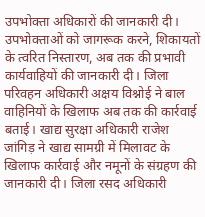उपभोक्ता अधिकारों की जानकारी दी। उपभोक्ताओं को जागरूक करने, शिकायतों के त्वरित निस्तारण, अब तक की प्रभावी कार्यवाहियों की जानकारी दी। जिला परिवहन अधिकारी अक्षय विश्नोई ने बाल वाहिनियों के खिलाफ अब तक की कार्रवाई बताई। खाद्य सुरक्षा अधिकारी राजेश जांगिड़ ने खाद्य सामग्री में मिलावट के खिलाफ कार्रवाई और नमूनों के संग्रहण की जानकारी दी। जिला रसद अधिकारी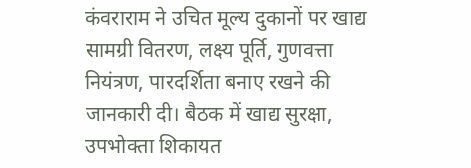कंवराराम ने उचित मूल्य दुकानों पर खाद्य सामग्री वितरण, लक्ष्य पूर्ति, गुणवत्ता नियंत्रण, पारदर्शिता बनाए रखने की जानकारी दी। बैठक में खाद्य सुरक्षा, उपभोक्ता शिकायत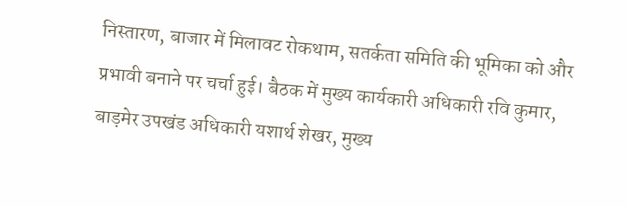निस्तारण, बाजार में मिलावट रोकथाम, सतर्कता समिति की भूमिका को और प्रभावी बनाने पर चर्चा हुई। बैठक में मुख्य कार्यकारी अधिकारी रवि कुमार, बाड़मेर उपखंड अधिकारी यशार्थ शेखर, मुख्य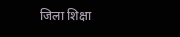जिला शिक्षा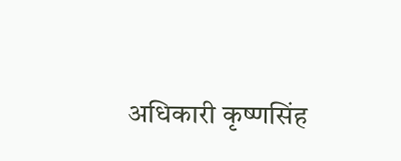अधिकारी कृष्णसिंह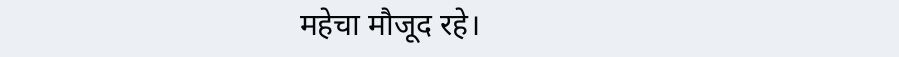महेचा मौजूद रहे।